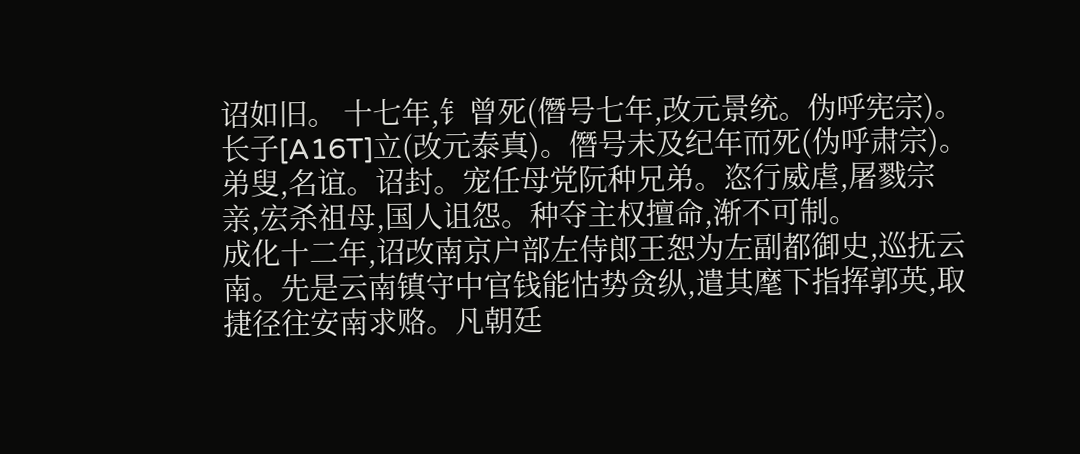诏如旧。 十七年,钅曾死(僭号七年,改元景统。伪呼宪宗)。长子[A16T]立(改元泰真)。僭号未及纪年而死(伪呼肃宗)。弟叟,名谊。诏封。宠任母党阮种兄弟。恣行威虐,屠戮宗亲,宏杀祖母,国人诅怨。种夺主权擅命,渐不可制。
成化十二年,诏改南京户部左侍郎王恕为左副都御史,巡抚云南。先是云南镇守中官钱能怙势贪纵,遣其麾下指挥郭英,取捷径往安南求赂。凡朝廷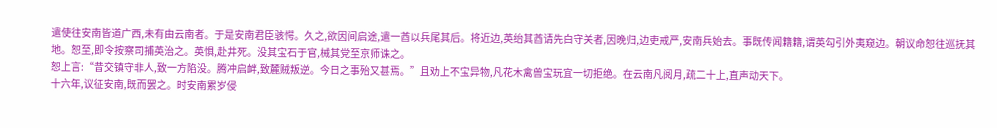遣使往安南皆道广西,未有由云南者。于是安南君臣骇愕。久之,欲因间启途,遣一酋以兵尾其后。将近边,英绐其酋请先白守关者,因晚归,边吏戒严,安南兵始去。事既传闻籍籍,谓英勾引外夷窥边。朝议命恕往巡抚其地。恕至,即令按察司捕英治之。英惧,赴井死。没其宝石于官,械其党至京师诛之。
恕上言:“昔交镇守非人,致一方陷没。腾冲启衅,致麓贼叛逆。今日之事殆又甚焉。”且劝上不宝异物,凡花木禽兽宝玩宜一切拒绝。在云南凡阅月,疏二十上,直声动天下。
十六年,议征安南,既而罢之。时安南累岁侵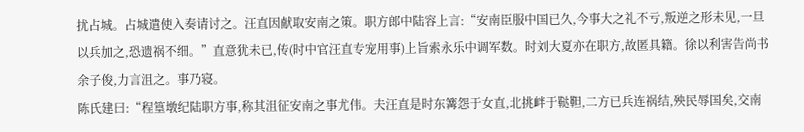扰占城。占城遣使入奏请讨之。汪直因献取安南之策。职方郎中陆容上言:“安南臣服中国已久,今事大之礼不亏,叛逆之形未见,一旦以兵加之,恐遗祸不细。”直意犹未已,传(时中官汪直专宠用事)上旨索永乐中调军数。时刘大夏亦在职方,故匿具籍。徐以利害告尚书余子俊,力言沮之。事乃寝。
陈氏建曰:“程篁墩纪陆职方事,称其沮征安南之事尤伟。夫汪直是时东篝怨于女直,北挑衅于鞑靼,二方已兵连祸结,殃民辱国矣,交南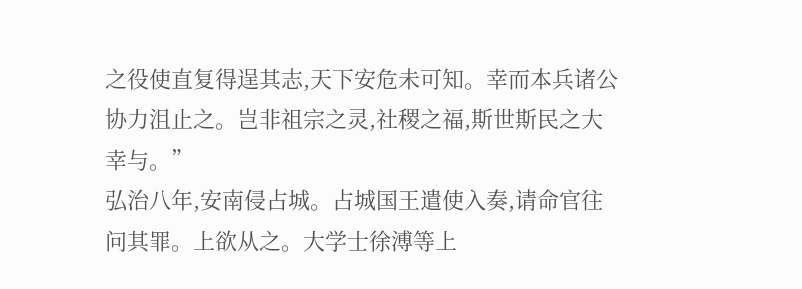之役使直复得逞其志,天下安危未可知。幸而本兵诸公协力沮止之。岂非祖宗之灵,社稷之福,斯世斯民之大幸与。”
弘治八年,安南侵占城。占城国王遣使入奏,请命官往问其罪。上欲从之。大学士徐溥等上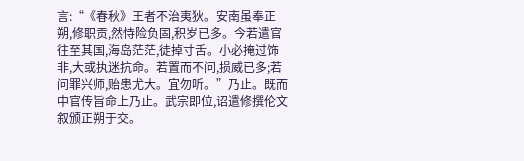言:“《春秋》王者不治夷狄。安南虽奉正朔,修职贡,然恃险负固,积岁已多。今若遣官往至其国,海岛茫茫,徒掉寸舌。小必掩过饰非,大或执迷抗命。若置而不问,损威已多;若问罪兴师,贻患尤大。宜勿听。”乃止。既而中官传旨命上乃止。武宗即位,诏遣修撰伦文叙颁正朔于交。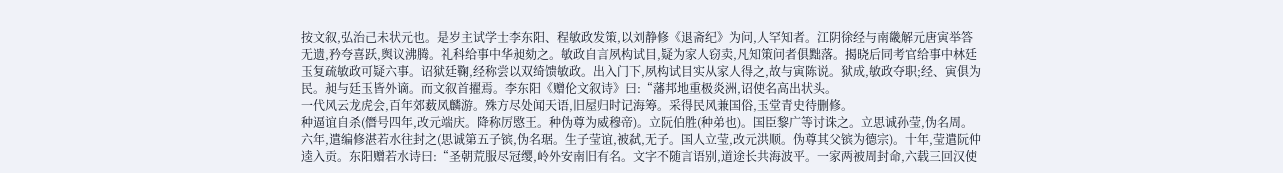按文叙,弘治己未状元也。是岁主试学士李东阳、程敏政发策,以刘静修《退斋纪》为问,人罕知者。江阴徐经与南畿解元唐寅举答无遗,矜夸喜跃,舆议沸腾。礼科给事中华昶劾之。敏政自言夙构试目,疑为家人窃卖,凡知策问者俱黜落。揭晓后同考官给事中林廷玉复疏敏政可疑六事。诏狱廷鞠,经称尝以双绮馈敏政。出入门下,夙构试目实从家人得之,故与寅陈说。狱成,敏政夺职;经、寅俱为民。昶与廷玉皆外谪。而文叙首擢焉。李东阳《赠伦文叙诗》曰:“藩邦地重极炎洲,诏使名高出状头。
一代风云龙虎会,百年郊薮凤麟游。殊方尽处闻天语,旧屋归时记海筹。采得民风兼国俗,玉堂青史待删修。
种逼谊自杀(僭号四年,改元端庆。降称厉愍王。种伪尊为威穆帝)。立阮伯胜(种弟也)。国臣黎广等讨诛之。立思诚孙莹,伪名周。六年,遣编修湛若水往封之(思诚第五子镔,伪名琚。生子莹谊,被弑,无子。国人立莹,改元洪顺。伪尊其父镔为德宗)。十年,莹遣阮仲逵入贡。东阳赠若水诗曰:“圣朝荒服尽冠缨,岭外安南旧有名。文字不随言语别,道途长共海波平。一家两被周封命,六载三回汉使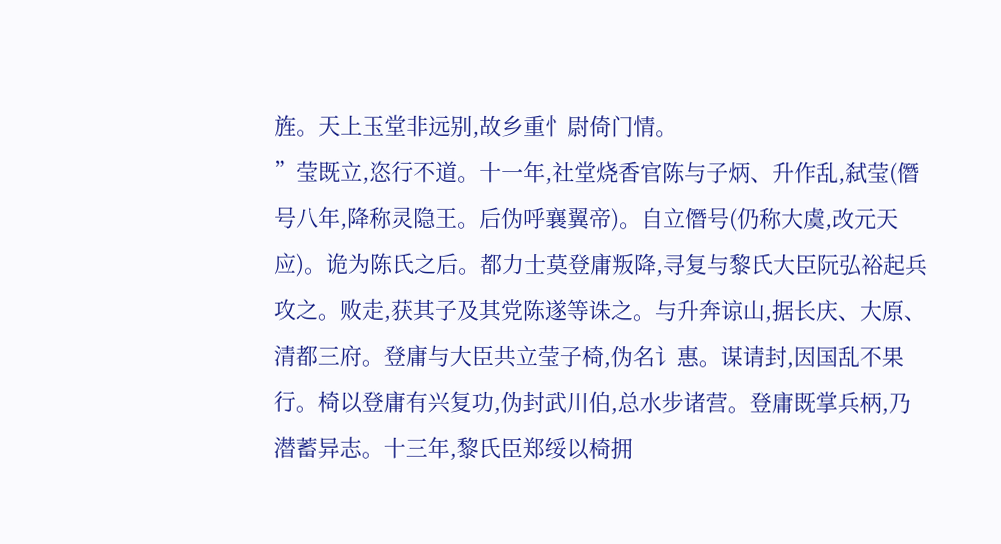旌。天上玉堂非远别,故乡重忄尉倚门情。
”莹既立,恣行不道。十一年,社堂烧香官陈与子炳、升作乱,弑莹(僭号八年,降称灵隐王。后伪呼襄翼帝)。自立僭号(仍称大虞,改元天应)。诡为陈氏之后。都力士莫登庸叛降,寻复与黎氏大臣阮弘裕起兵攻之。败走,获其子及其党陈遂等诛之。与升奔谅山,据长庆、大原、清都三府。登庸与大臣共立莹子椅,伪名讠惠。谋请封,因国乱不果行。椅以登庸有兴复功,伪封武川伯,总水步诸营。登庸既掌兵柄,乃潜蓄异志。十三年,黎氏臣郑绥以椅拥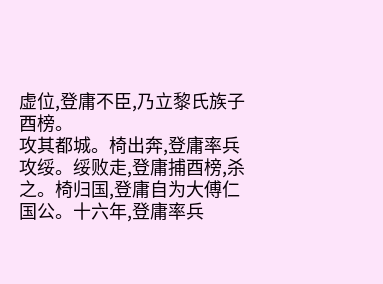虚位,登庸不臣,乃立黎氏族子酉榜。
攻其都城。椅出奔,登庸率兵攻绥。绥败走,登庸捕酉榜,杀之。椅归国,登庸自为大傅仁国公。十六年,登庸率兵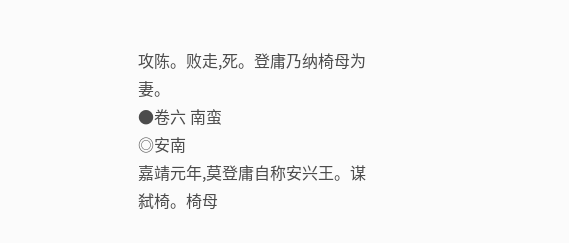攻陈。败走,死。登庸乃纳椅母为妻。
●卷六 南蛮
◎安南
嘉靖元年,莫登庸自称安兴王。谋弑椅。椅母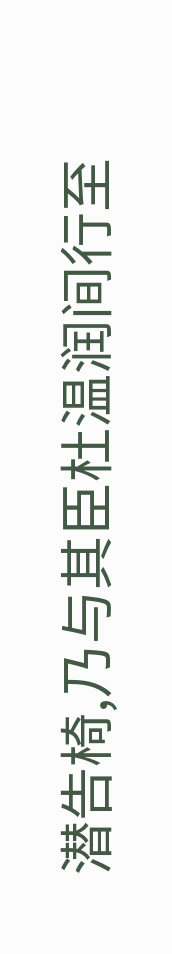潜告椅,乃与其臣杜温润间行至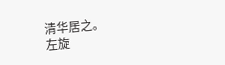清华居之。
左旋